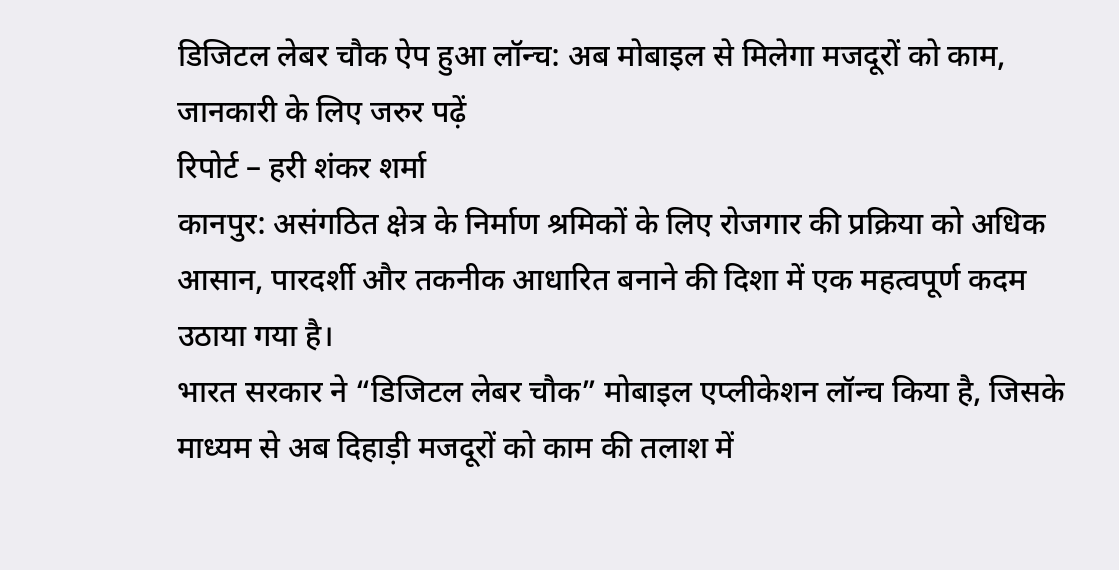डिजिटल लेबर चौक ऐप हुआ लॉन्च: अब मोबाइल से मिलेगा मजदूरों को काम, जानकारी के लिए जरुर पढ़ें
रिपोर्ट – हरी शंकर शर्मा
कानपुर: असंगठित क्षेत्र के निर्माण श्रमिकों के लिए रोजगार की प्रक्रिया को अधिक आसान, पारदर्शी और तकनीक आधारित बनाने की दिशा में एक महत्वपूर्ण कदम उठाया गया है।
भारत सरकार ने “डिजिटल लेबर चौक” मोबाइल एप्लीकेशन लॉन्च किया है, जिसके माध्यम से अब दिहाड़ी मजदूरों को काम की तलाश में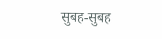सुबह-सुबह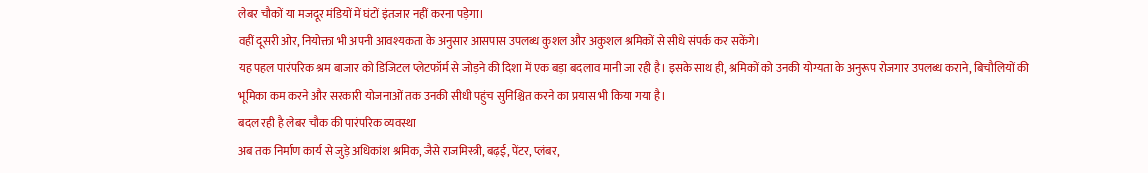लेबर चौकों या मजदूर मंडियों में घंटों इंतजार नहीं करना पड़ेगा।
वहीं दूसरी ओर, नियोक्ता भी अपनी आवश्यकता के अनुसार आसपास उपलब्ध कुशल और अकुशल श्रमिकों से सीधे संपर्क कर सकेंगे।
यह पहल पारंपरिक श्रम बाजार को डिजिटल प्लेटफॉर्म से जोड़ने की दिशा में एक बड़ा बदलाव मानी जा रही है। इसके साथ ही, श्रमिकों को उनकी योग्यता के अनुरूप रोजगार उपलब्ध कराने, बिचौलियों की भूमिका कम करने और सरकारी योजनाओं तक उनकी सीधी पहुंच सुनिश्चित करने का प्रयास भी किया गया है।
बदल रही है लेबर चौक की पारंपरिक व्यवस्था
अब तक निर्माण कार्य से जुड़े अधिकांश श्रमिक, जैसे राजमिस्त्री, बढ़ई, पेंटर, प्लंबर,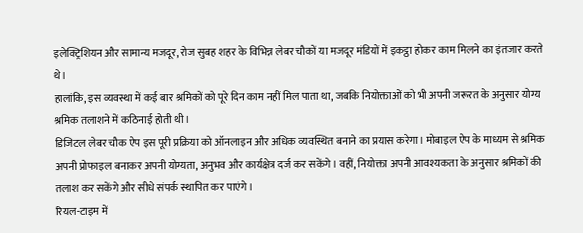इलेक्ट्रिशियन और सामान्य मजदूर, रोज सुबह शहर के विभिन्न लेबर चौकों या मजदूर मंडियों में इकट्ठा होकर काम मिलने का इंतजार करते थे।
हालांकि, इस व्यवस्था में कई बार श्रमिकों को पूरे दिन काम नहीं मिल पाता था, जबकि नियोक्ताओं को भी अपनी जरूरत के अनुसार योग्य श्रमिक तलाशने में कठिनाई होती थी।
डिजिटल लेबर चौक ऐप इस पूरी प्रक्रिया को ऑनलाइन और अधिक व्यवस्थित बनाने का प्रयास करेगा। मोबाइल ऐप के माध्यम से श्रमिक अपनी प्रोफाइल बनाकर अपनी योग्यता, अनुभव और कार्यक्षेत्र दर्ज कर सकेंगे। वहीं, नियोक्ता अपनी आवश्यकता के अनुसार श्रमिकों की तलाश कर सकेंगे और सीधे संपर्क स्थापित कर पाएंगे।
रियल-टाइम में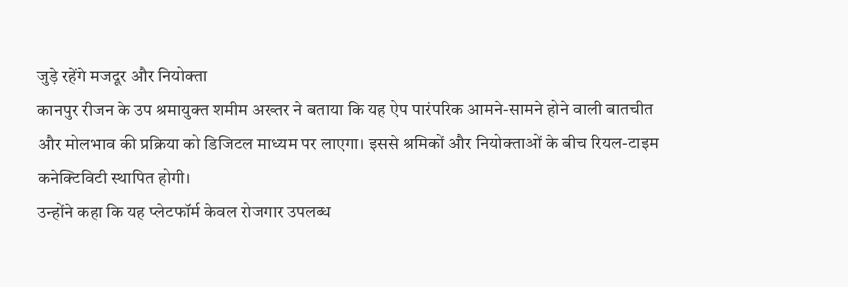जुड़े रहेंगे मजदूर और नियोक्ता
कानपुर रीजन के उप श्रमायुक्त शमीम अख्तर ने बताया कि यह ऐप पारंपरिक आमने-सामने होने वाली बातचीत और मोलभाव की प्रक्रिया को डिजिटल माध्यम पर लाएगा। इससे श्रमिकों और नियोक्ताओं के बीच रियल-टाइम कनेक्टिविटी स्थापित होगी।
उन्होंने कहा कि यह प्लेटफॉर्म केवल रोजगार उपलब्ध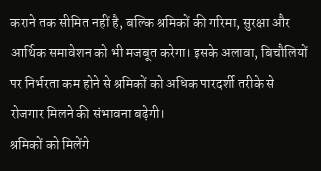कराने तक सीमित नहीं है, बल्कि श्रमिकों की गरिमा, सुरक्षा और आर्थिक समावेशन को भी मजबूत करेगा। इसके अलावा, बिचौलियों पर निर्भरता कम होने से श्रमिकों को अधिक पारदर्शी तरीके से रोजगार मिलने की संभावना बढ़ेगी।
श्रमिकों को मिलेंगे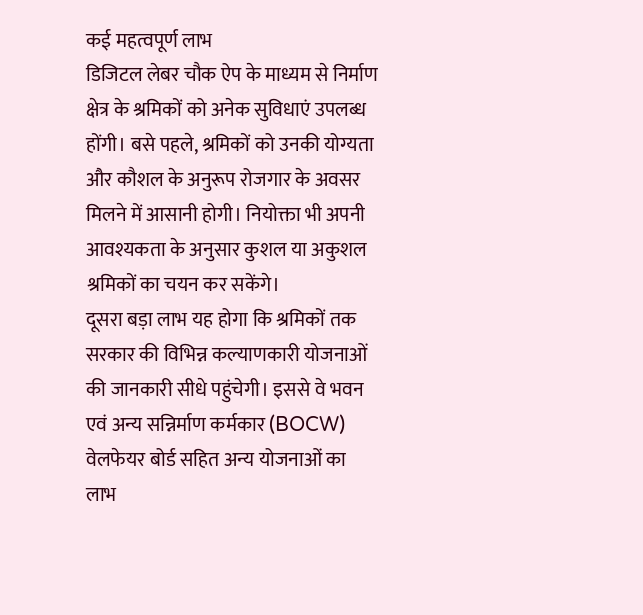कई महत्वपूर्ण लाभ
डिजिटल लेबर चौक ऐप के माध्यम से निर्माण क्षेत्र के श्रमिकों को अनेक सुविधाएं उपलब्ध होंगी। बसे पहले, श्रमिकों को उनकी योग्यता और कौशल के अनुरूप रोजगार के अवसर मिलने में आसानी होगी। नियोक्ता भी अपनी आवश्यकता के अनुसार कुशल या अकुशल श्रमिकों का चयन कर सकेंगे।
दूसरा बड़ा लाभ यह होगा कि श्रमिकों तक सरकार की विभिन्न कल्याणकारी योजनाओं की जानकारी सीधे पहुंचेगी। इससे वे भवन एवं अन्य सन्निर्माण कर्मकार (BOCW) वेलफेयर बोर्ड सहित अन्य योजनाओं का लाभ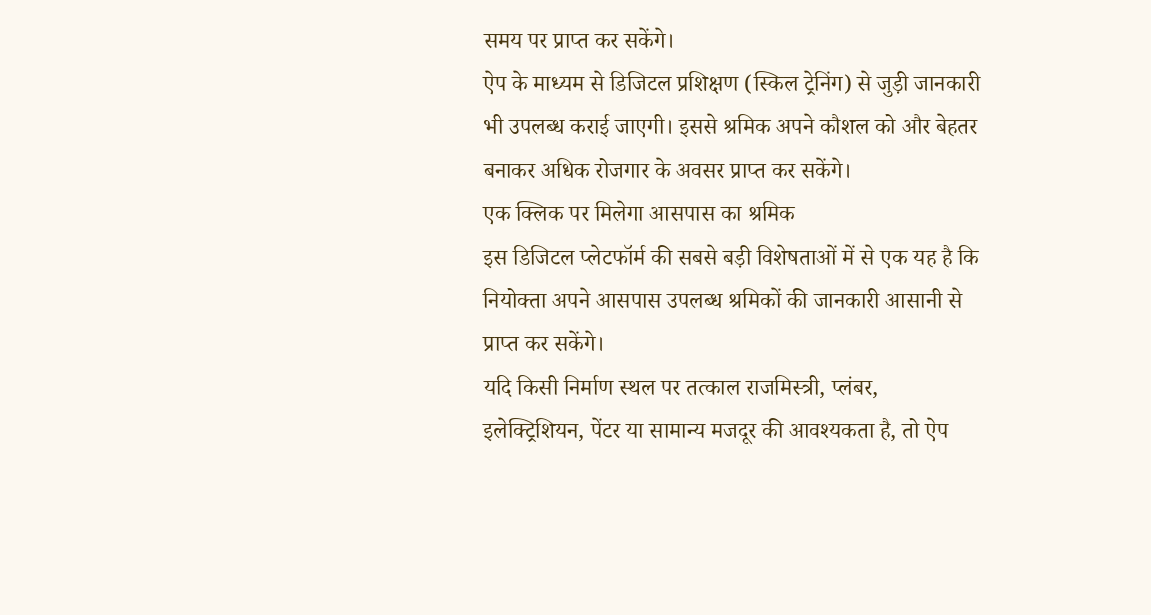समय पर प्राप्त कर सकेंगे।
ऐप के माध्यम से डिजिटल प्रशिक्षण (स्किल ट्रेनिंग) से जुड़ी जानकारी भी उपलब्ध कराई जाएगी। इससे श्रमिक अपने कौशल को और बेहतर बनाकर अधिक रोजगार के अवसर प्राप्त कर सकेंगे।
एक क्लिक पर मिलेगा आसपास का श्रमिक
इस डिजिटल प्लेटफॉर्म की सबसे बड़ी विशेषताओं में से एक यह है कि नियोक्ता अपने आसपास उपलब्ध श्रमिकों की जानकारी आसानी से प्राप्त कर सकेंगे।
यदि किसी निर्माण स्थल पर तत्काल राजमिस्त्री, प्लंबर, इलेक्ट्रिशियन, पेंटर या सामान्य मजदूर की आवश्यकता है, तो ऐप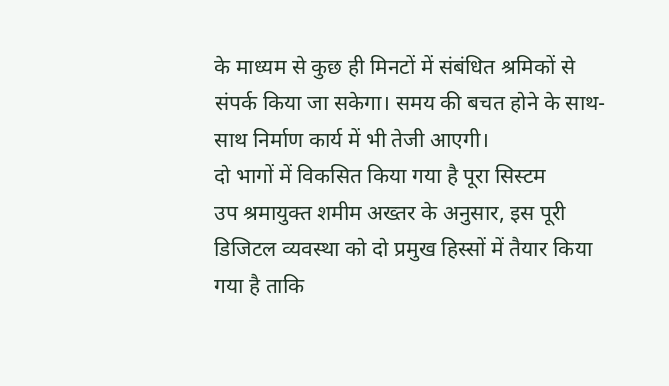के माध्यम से कुछ ही मिनटों में संबंधित श्रमिकों से संपर्क किया जा सकेगा। समय की बचत होने के साथ-साथ निर्माण कार्य में भी तेजी आएगी।
दो भागों में विकसित किया गया है पूरा सिस्टम
उप श्रमायुक्त शमीम अख्तर के अनुसार, इस पूरी डिजिटल व्यवस्था को दो प्रमुख हिस्सों में तैयार किया गया है ताकि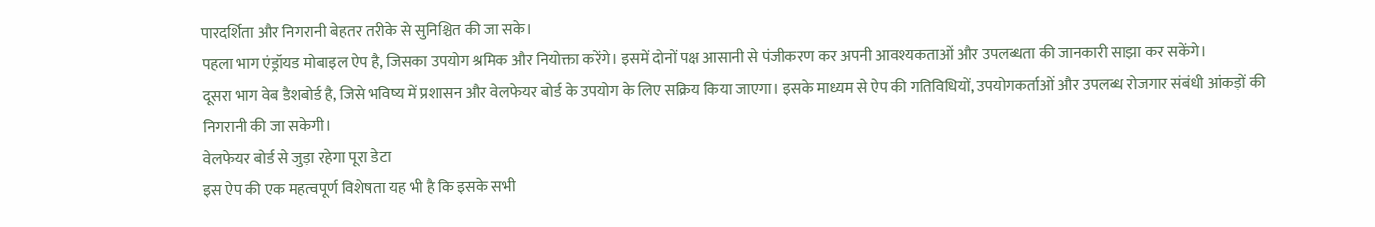पारदर्शिता और निगरानी बेहतर तरीके से सुनिश्चित की जा सके।
पहला भाग एंड्रॉयड मोबाइल ऐप है, जिसका उपयोग श्रमिक और नियोक्ता करेंगे। इसमें दोनों पक्ष आसानी से पंजीकरण कर अपनी आवश्यकताओं और उपलब्धता की जानकारी साझा कर सकेंगे।
दूसरा भाग वेब डैशबोर्ड है, जिसे भविष्य में प्रशासन और वेलफेयर बोर्ड के उपयोग के लिए सक्रिय किया जाएगा। इसके माध्यम से ऐप की गतिविधियों, उपयोगकर्ताओं और उपलब्ध रोजगार संबंधी आंकड़ों की निगरानी की जा सकेगी।
वेलफेयर बोर्ड से जुड़ा रहेगा पूरा डेटा
इस ऐप की एक महत्वपूर्ण विशेषता यह भी है कि इसके सभी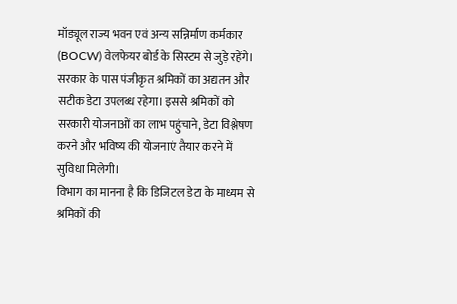मॉड्यूल राज्य भवन एवं अन्य सन्निर्माण कर्मकार (BOCW) वेलफेयर बोर्ड के सिस्टम से जुड़े रहेंगे।
सरकार के पास पंजीकृत श्रमिकों का अद्यतन और सटीक डेटा उपलब्ध रहेगा। इससे श्रमिकों को सरकारी योजनाओं का लाभ पहुंचाने, डेटा विश्लेषण करने और भविष्य की योजनाएं तैयार करने में सुविधा मिलेगी।
विभाग का मानना है कि डिजिटल डेटा के माध्यम से श्रमिकों की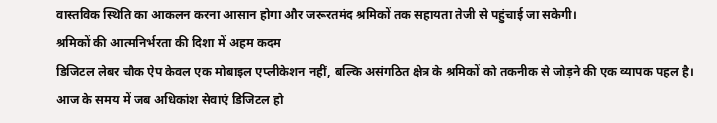वास्तविक स्थिति का आकलन करना आसान होगा और जरूरतमंद श्रमिकों तक सहायता तेजी से पहुंचाई जा सकेगी।
श्रमिकों की आत्मनिर्भरता की दिशा में अहम कदम
डिजिटल लेबर चौक ऐप केवल एक मोबाइल एप्लीकेशन नहीं, बल्कि असंगठित क्षेत्र के श्रमिकों को तकनीक से जोड़ने की एक व्यापक पहल है।
आज के समय में जब अधिकांश सेवाएं डिजिटल हो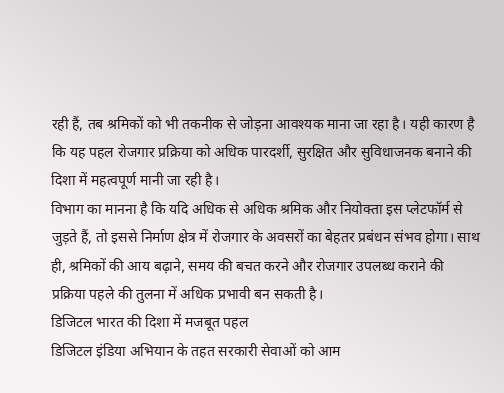रही हैं, तब श्रमिकों को भी तकनीक से जोड़ना आवश्यक माना जा रहा है। यही कारण है कि यह पहल रोजगार प्रक्रिया को अधिक पारदर्शी, सुरक्षित और सुविधाजनक बनाने की दिशा में महत्वपूर्ण मानी जा रही है।
विभाग का मानना है कि यदि अधिक से अधिक श्रमिक और नियोक्ता इस प्लेटफॉर्म से जुड़ते हैं, तो इससे निर्माण क्षेत्र में रोजगार के अवसरों का बेहतर प्रबंधन संभव होगा। साथ ही, श्रमिकों की आय बढ़ाने, समय की बचत करने और रोजगार उपलब्ध कराने की प्रक्रिया पहले की तुलना में अधिक प्रभावी बन सकती है।
डिजिटल भारत की दिशा में मजबूत पहल
डिजिटल इंडिया अभियान के तहत सरकारी सेवाओं को आम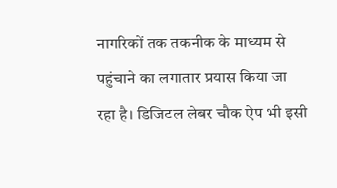नागरिकों तक तकनीक के माध्यम से पहुंचाने का लगातार प्रयास किया जा रहा है। डिजिटल लेबर चौक ऐप भी इसी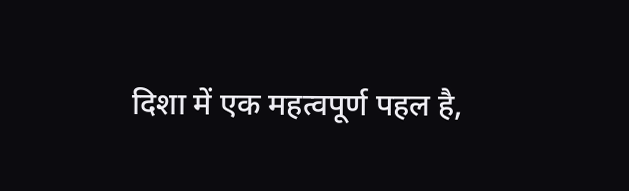दिशा में एक महत्वपूर्ण पहल है,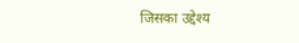जिसका उद्देश्य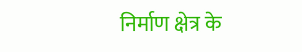निर्माण क्षेत्र के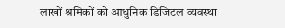लाखों श्रमिकों को आधुनिक डिजिटल व्यवस्था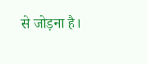से जोड़ना है।